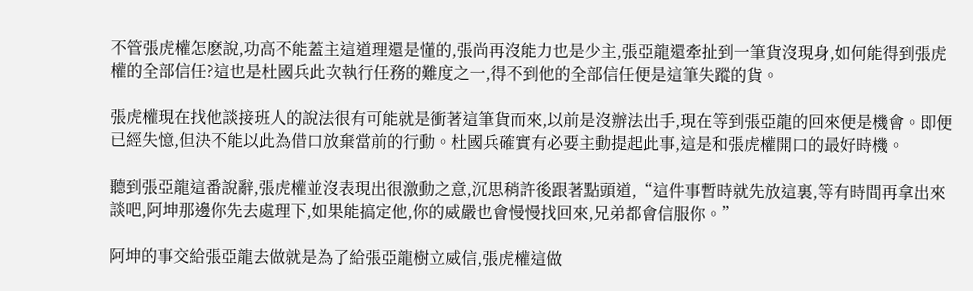不管張虎權怎麽說,功高不能蓋主這道理還是懂的,張尚再沒能力也是少主,張亞龍還牽扯到一筆貨沒現身,如何能得到張虎權的全部信任?這也是杜國兵此次執行任務的難度之一,得不到他的全部信任便是這筆失蹤的貨。

張虎權現在找他談接班人的說法很有可能就是衝著這筆貨而來,以前是沒辦法出手,現在等到張亞龍的回來便是機會。即便已經失憶,但決不能以此為借口放棄當前的行動。杜國兵確實有必要主動提起此事,這是和張虎權開口的最好時機。

聽到張亞龍這番說辭,張虎權並沒表現出很激動之意,沉思稍許後跟著點頭道,“這件事暫時就先放這裏,等有時間再拿出來談吧,阿坤那邊你先去處理下,如果能搞定他,你的威嚴也會慢慢找回來,兄弟都會信服你。”

阿坤的事交給張亞龍去做就是為了給張亞龍樹立威信,張虎權這做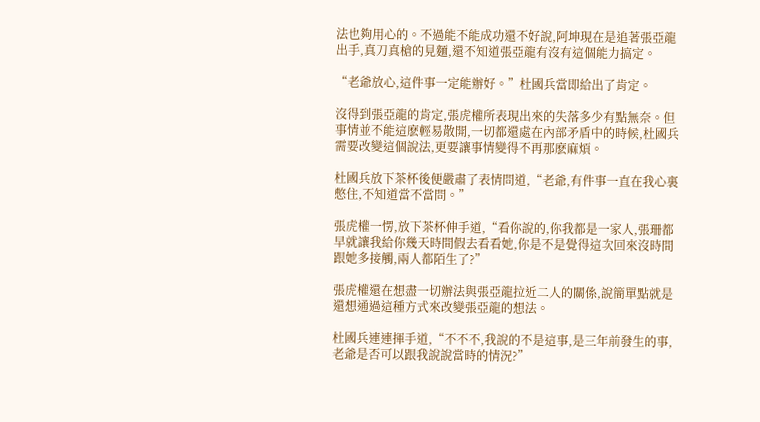法也夠用心的。不過能不能成功還不好說,阿坤現在是追著張亞龍出手,真刀真槍的見麵,還不知道張亞龍有沒有這個能力搞定。

“老爺放心,這件事一定能辦好。”杜國兵當即給出了肯定。

沒得到張亞龍的肯定,張虎權所表現出來的失落多少有點無奈。但事情並不能這麽輕易散開,一切都還處在內部矛盾中的時候,杜國兵需要改變這個說法,更要讓事情變得不再那麽麻煩。

杜國兵放下茶杯後便嚴肅了表情問道,“老爺,有件事一直在我心裏憋住,不知道當不當問。”

張虎權一愣,放下茶杯伸手道,“看你說的,你我都是一家人,張珊都早就讓我給你幾天時間假去看看她,你是不是覺得這次回來沒時間跟她多接觸,兩人都陌生了?”

張虎權還在想盡一切辦法與張亞龍拉近二人的關係,說簡單點就是還想通過這種方式來改變張亞龍的想法。

杜國兵連連揮手道,“不不不,我說的不是這事,是三年前發生的事,老爺是否可以跟我說說當時的情況?”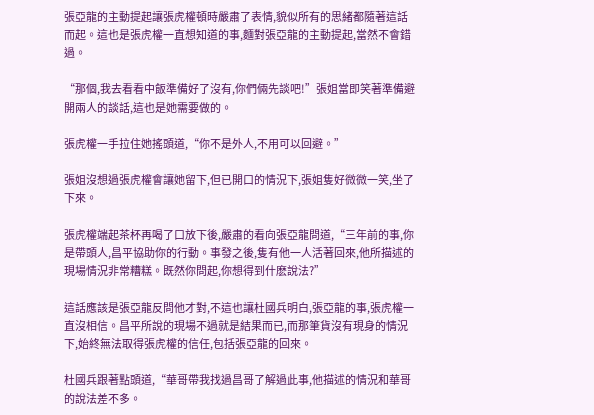張亞龍的主動提起讓張虎權頓時嚴肅了表情,貌似所有的思緒都隨著這話而起。這也是張虎權一直想知道的事,麵對張亞龍的主動提起,當然不會錯過。

“那個,我去看看中飯準備好了沒有,你們倆先談吧!”張姐當即笑著準備避開兩人的談話,這也是她需要做的。

張虎權一手拉住她搖頭道,“你不是外人,不用可以回避。”

張姐沒想過張虎權會讓她留下,但已開口的情況下,張姐隻好微微一笑,坐了下來。

張虎權端起茶杯再喝了口放下後,嚴肅的看向張亞龍問道,“三年前的事,你是帶頭人,昌平協助你的行動。事發之後,隻有他一人活著回來,他所描述的現場情況非常糟糕。既然你問起,你想得到什麽說法?”

這話應該是張亞龍反問他才對,不這也讓杜國兵明白,張亞龍的事,張虎權一直沒相信。昌平所說的現場不過就是結果而已,而那筆貨沒有現身的情況下,始終無法取得張虎權的信任,包括張亞龍的回來。

杜國兵跟著點頭道,“華哥帶我找過昌哥了解過此事,他描述的情況和華哥的說法差不多。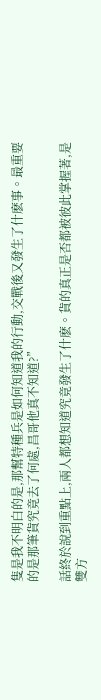隻是我不明白的是,那幫特種兵是如何知道我的行動,交戰後又發生了什麽事。最重要的是那筆貨究竟去了何處,昌哥他真不知道?”

話終於說到重點上,兩人都想知道究竟發生了什麽。貨的真正是否都被彼此掌握著,是雙方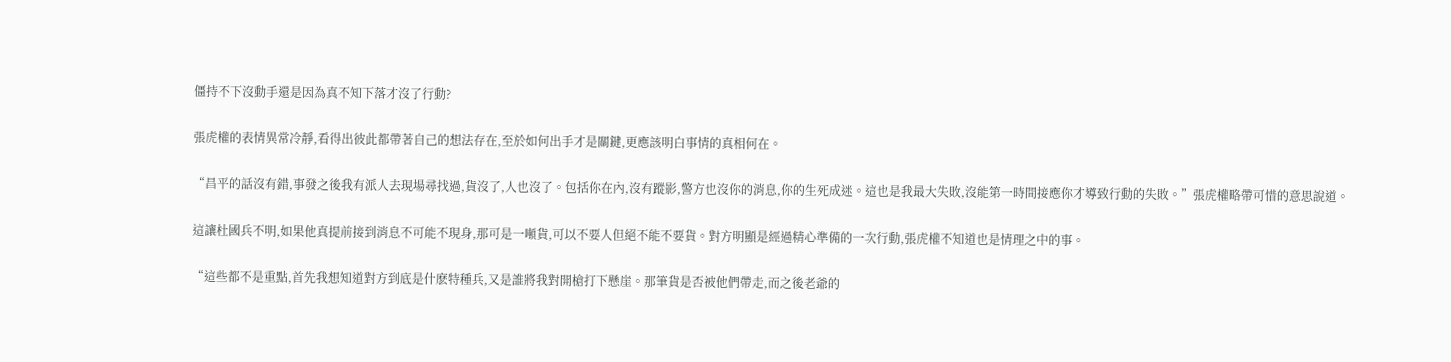僵持不下沒動手還是因為真不知下落才沒了行動?

張虎權的表情異常冷靜,看得出彼此都帶著自己的想法存在,至於如何出手才是關鍵,更應該明白事情的真相何在。

“昌平的話沒有錯,事發之後我有派人去現場尋找過,貨沒了,人也沒了。包括你在內,沒有蹤影,警方也沒你的消息,你的生死成迷。這也是我最大失敗,沒能第一時間接應你才導致行動的失敗。”張虎權略帶可惜的意思說道。

這讓杜國兵不明,如果他真提前接到消息不可能不現身,那可是一噸貨,可以不要人但絕不能不要貨。對方明顯是經過精心準備的一次行動,張虎權不知道也是情理之中的事。

“這些都不是重點,首先我想知道對方到底是什麽特種兵,又是誰將我對開槍打下懸崖。那筆貨是否被他們帶走,而之後老爺的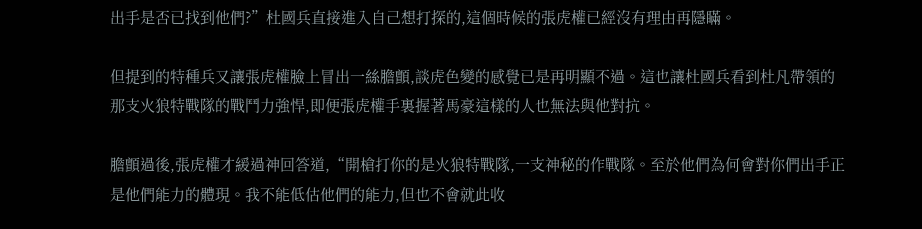出手是否已找到他們?”杜國兵直接進入自己想打探的,這個時候的張虎權已經沒有理由再隱瞞。

但提到的特種兵又讓張虎權臉上冒出一絲膽顫,談虎色變的感覺已是再明顯不過。這也讓杜國兵看到杜凡帶領的那支火狼特戰隊的戰鬥力強悍,即便張虎權手裏握著馬豪這樣的人也無法與他對抗。

膽顫過後,張虎權才緩過神回答道,“開槍打你的是火狼特戰隊,一支神秘的作戰隊。至於他們為何會對你們出手正是他們能力的體現。我不能低估他們的能力,但也不會就此收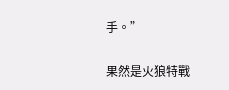手。”

果然是火狼特戰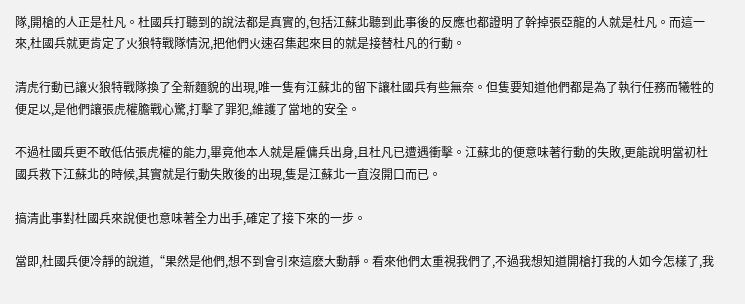隊,開槍的人正是杜凡。杜國兵打聽到的說法都是真實的,包括江蘇北聽到此事後的反應也都證明了幹掉張亞龍的人就是杜凡。而這一來,杜國兵就更肯定了火狼特戰隊情況,把他們火速召集起來目的就是接替杜凡的行動。

清虎行動已讓火狼特戰隊換了全新麵貌的出現,唯一隻有江蘇北的留下讓杜國兵有些無奈。但隻要知道他們都是為了執行任務而犧牲的便足以,是他們讓張虎權膽戰心驚,打擊了罪犯,維護了當地的安全。

不過杜國兵更不敢低估張虎權的能力,畢竟他本人就是雇傭兵出身,且杜凡已遭遇衝擊。江蘇北的便意味著行動的失敗,更能說明當初杜國兵救下江蘇北的時候,其實就是行動失敗後的出現,隻是江蘇北一直沒開口而已。

搞清此事對杜國兵來說便也意味著全力出手,確定了接下來的一步。

當即,杜國兵便冷靜的說道,“果然是他們,想不到會引來這麽大動靜。看來他們太重視我們了,不過我想知道開槍打我的人如今怎樣了,我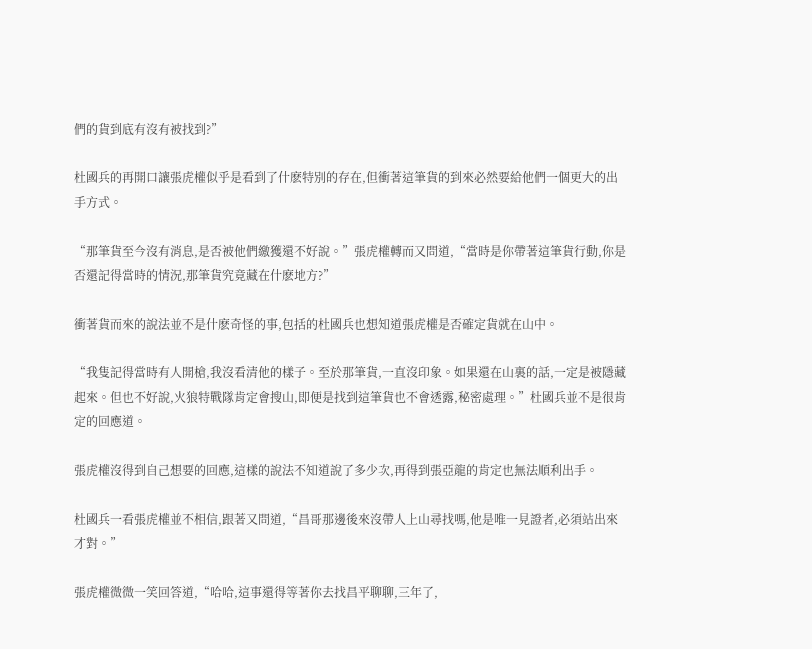們的貨到底有沒有被找到?”

杜國兵的再開口讓張虎權似乎是看到了什麽特別的存在,但衝著這筆貨的到來必然要給他們一個更大的出手方式。

“那筆貨至今沒有消息,是否被他們繳獲還不好說。”張虎權轉而又問道,“當時是你帶著這筆貨行動,你是否還記得當時的情況,那筆貨究竟藏在什麽地方?”

衝著貨而來的說法並不是什麽奇怪的事,包括的杜國兵也想知道張虎權是否確定貨就在山中。

“我隻記得當時有人開槍,我沒看清他的樣子。至於那筆貨,一直沒印象。如果還在山裏的話,一定是被隱藏起來。但也不好說,火狼特戰隊肯定會搜山,即便是找到這筆貨也不會透露,秘密處理。”杜國兵並不是很肯定的回應道。

張虎權沒得到自己想要的回應,這樣的說法不知道說了多少次,再得到張亞龍的肯定也無法順利出手。

杜國兵一看張虎權並不相信,跟著又問道,“昌哥那邊後來沒帶人上山尋找嗎,他是唯一見證者,必須站出來才對。”

張虎權微微一笑回答道,“哈哈,這事還得等著你去找昌平聊聊,三年了,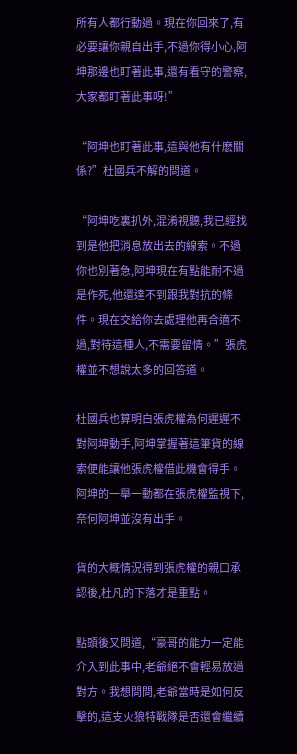所有人都行動過。現在你回來了,有必要讓你親自出手,不過你得小心,阿坤那邊也盯著此事,還有看守的警察,大家都盯著此事呀!”

“阿坤也盯著此事,這與他有什麽關係?”杜國兵不解的問道。

“阿坤吃裏扒外,混淆視聽,我已經找到是他把消息放出去的線索。不過你也別著急,阿坤現在有點能耐不過是作死,他還達不到跟我對抗的條件。現在交給你去處理他再合適不過,對待這種人,不需要留情。”張虎權並不想說太多的回答道。

杜國兵也算明白張虎權為何遲遲不對阿坤動手,阿坤掌握著這筆貨的線索便能讓他張虎權借此機會得手。阿坤的一舉一動都在張虎權監視下,奈何阿坤並沒有出手。

貨的大概情況得到張虎權的親口承認後,杜凡的下落才是重點。

點頭後又問道,“豪哥的能力一定能介入到此事中,老爺絕不會輕易放過對方。我想問問,老爺當時是如何反擊的,這支火狼特戰隊是否還會繼續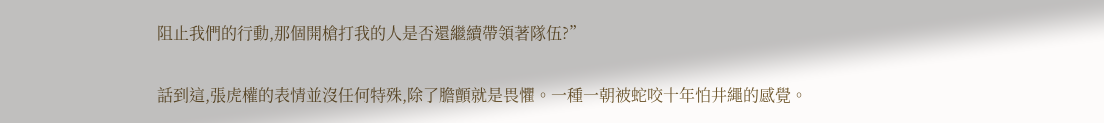阻止我們的行動,那個開槍打我的人是否還繼續帶領著隊伍?”

話到這,張虎權的表情並沒任何特殊,除了膽顫就是畏懼。一種一朝被蛇咬十年怕井繩的感覺。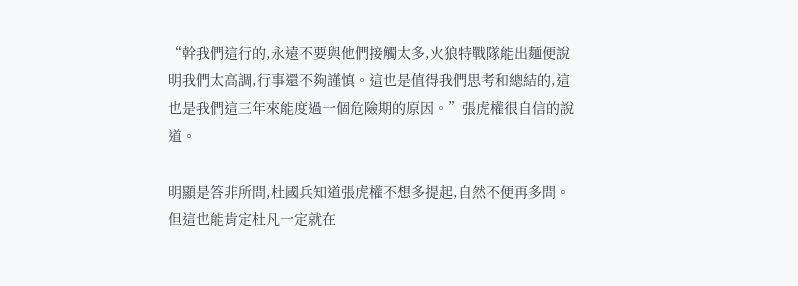“幹我們這行的,永遠不要與他們接觸太多,火狼特戰隊能出麵便說明我們太高調,行事還不夠謹慎。這也是值得我們思考和總結的,這也是我們這三年來能度過一個危險期的原因。”張虎權很自信的說道。

明顯是答非所問,杜國兵知道張虎權不想多提起,自然不便再多問。但這也能肯定杜凡一定就在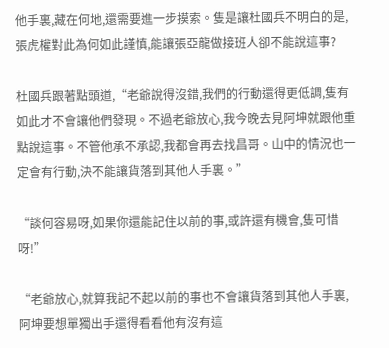他手裏,藏在何地,還需要進一步摸索。隻是讓杜國兵不明白的是,張虎權對此為何如此謹慎,能讓張亞龍做接班人卻不能說這事?

杜國兵跟著點頭道,“老爺說得沒錯,我們的行動還得更低調,隻有如此才不會讓他們發現。不過老爺放心,我今晚去見阿坤就跟他重點說這事。不管他承不承認,我都會再去找昌哥。山中的情況也一定會有行動,決不能讓貨落到其他人手裏。”

“談何容易呀,如果你還能記住以前的事,或許還有機會,隻可惜呀!”

“老爺放心,就算我記不起以前的事也不會讓貨落到其他人手裏,阿坤要想單獨出手還得看看他有沒有這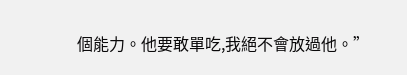個能力。他要敢單吃,我絕不會放過他。”